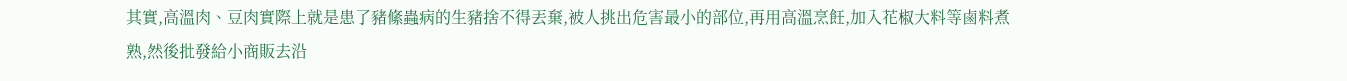其實,高溫肉、豆肉實際上就是患了豬絛蟲病的生豬捨不得丟棄,被人挑出危害最小的部位,再用高溫烹飪,加入花椒大料等鹵料煮熟,然後批發給小商販去沿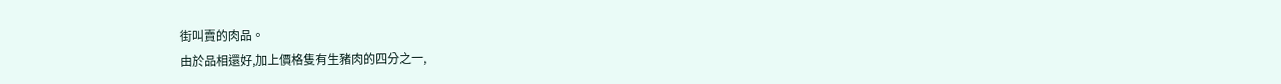街叫賣的肉品。
由於品相還好,加上價格隻有生豬肉的四分之一,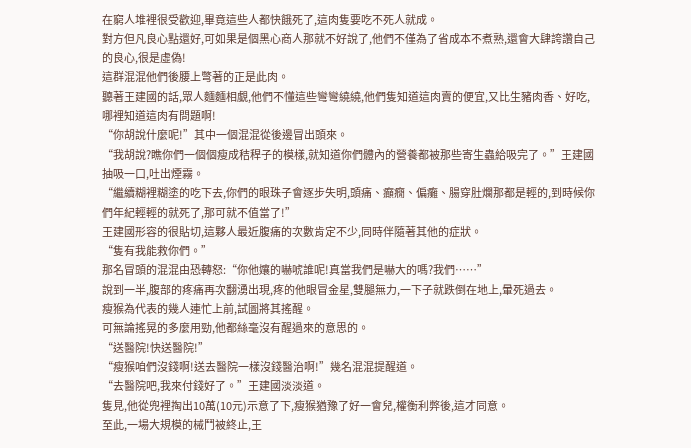在窮人堆裡很受歡迎,畢竟這些人都快餓死了,這肉隻要吃不死人就成。
對方但凡良心點還好,可如果是個黑心商人那就不好說了,他們不僅為了省成本不煮熟,還會大肆誇讚自己的良心,很是虛偽!
這群混混他們後腰上彆著的正是此肉。
聽著王建國的話,眾人麵麵相覷,他們不懂這些彎彎繞繞,他們隻知道這肉賣的便宜,又比生豬肉香、好吃,哪裡知道這肉有問題啊!
“你胡說什麼呢!”其中一個混混從後邊冒出頭來。
“我胡說?瞧你們一個個瘦成秸稈子的模樣,就知道你們體內的營養都被那些寄生蟲給吸完了。”王建國抽吸一口,吐出煙霧。
“繼續糊裡糊塗的吃下去,你們的眼珠子會逐步失明,頭痛、癲癇、偏癱、腸穿肚爛那都是輕的,到時候你們年紀輕輕的就死了,那可就不值當了!”
王建國形容的很貼切,這夥人最近腹痛的次數肯定不少,同時伴隨著其他的症狀。
“隻有我能救你們。”
那名冒頭的混混由恐轉怒:“你他孃的嚇唬誰呢!真當我們是嚇大的嗎?我們……”
說到一半,腹部的疼痛再次翻湧出現,疼的他眼冒金星,雙腿無力,一下子就跌倒在地上,暈死過去。
瘦猴為代表的幾人連忙上前,試圖將其搖醒。
可無論搖晃的多麼用勁,他都絲毫沒有醒過來的意思的。
“送醫院!快送醫院!”
“瘦猴咱們沒錢啊!送去醫院一樣沒錢醫治啊!”幾名混混提醒道。
“去醫院吧,我來付錢好了。”王建國淡淡道。
隻見,他從兜裡掏出10萬(10元)示意了下,瘦猴猶豫了好一會兒,權衡利弊後,這才同意。
至此,一場大規模的械鬥被終止,王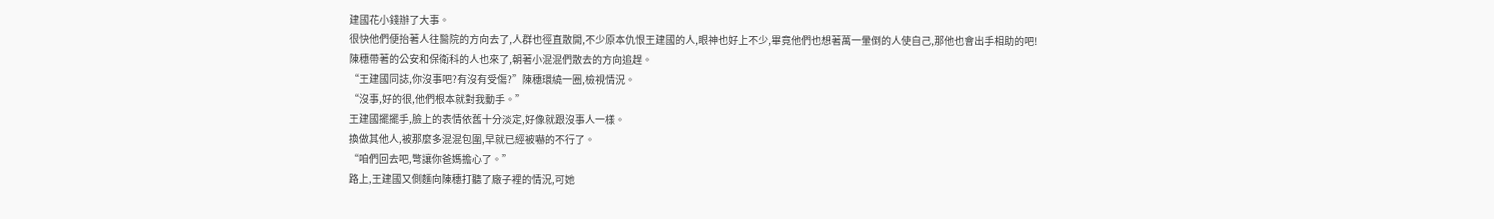建國花小錢辦了大事。
很快他們便抬著人往醫院的方向去了,人群也徑直散開,不少原本仇恨王建國的人,眼神也好上不少,畢竟他們也想著萬一暈倒的人使自己,那他也會出手相助的吧!
陳穗帶著的公安和保衛科的人也來了,朝著小混混們散去的方向追趕。
“王建國同誌,你沒事吧?有沒有受傷?”陳穗環繞一圈,檢視情況。
“沒事,好的很,他們根本就對我動手。”
王建國擺擺手,臉上的表情依舊十分淡定,好像就跟沒事人一樣。
換做其他人,被那麼多混混包圍,早就已經被嚇的不行了。
“咱們回去吧,彆讓你爸媽擔心了。”
路上,王建國又側麵向陳穗打聽了廠子裡的情況,可她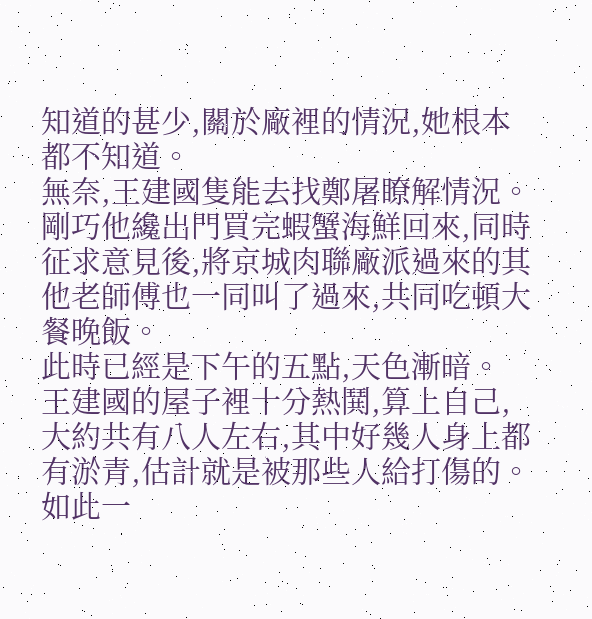知道的甚少,關於廠裡的情況,她根本都不知道。
無奈,王建國隻能去找鄭屠瞭解情況。
剛巧他纔出門買完蝦蟹海鮮回來,同時征求意見後,將京城肉聯廠派過來的其他老師傅也一同叫了過來,共同吃頓大餐晚飯。
此時已經是下午的五點,天色漸暗。
王建國的屋子裡十分熱鬨,算上自己,大約共有八人左右,其中好幾人身上都有淤青,估計就是被那些人給打傷的。
如此一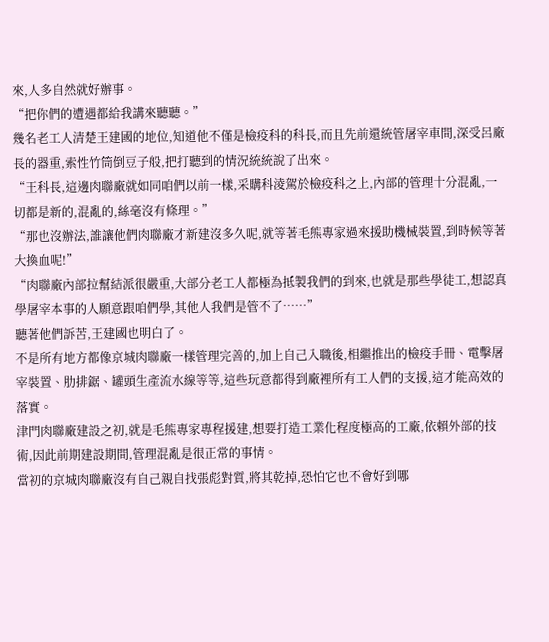來,人多自然就好辦事。
“把你們的遭遇都給我講來聽聽。”
幾名老工人清楚王建國的地位,知道他不僅是檢疫科的科長,而且先前還統管屠宰車間,深受呂廠長的器重,索性竹筒倒豆子般,把打聽到的情況統統說了出來。
“王科長,這邊肉聯廠就如同咱們以前一樣,采購科淩駕於檢疫科之上,內部的管理十分混亂,一切都是新的,混亂的,絲毫沒有條理。”
“那也沒辦法,誰讓他們肉聯廠才新建沒多久呢,就等著毛熊專家過來援助機械裝置,到時候等著大換血呢!”
“肉聯廠內部拉幫結派很嚴重,大部分老工人都極為抵製我們的到來,也就是那些學徒工,想認真學屠宰本事的人願意跟咱們學,其他人我們是管不了……”
聽著他們訴苦,王建國也明白了。
不是所有地方都像京城肉聯廠一樣管理完善的,加上自己入職後,相繼推出的檢疫手冊、電擊屠宰裝置、肋排鋸、罐頭生產流水線等等,這些玩意都得到廠裡所有工人們的支援,這才能高效的落實。
津門肉聯廠建設之初,就是毛熊專家專程援建,想要打造工業化程度極高的工廠,依賴外部的技術,因此前期建設期間,管理混亂是很正常的事情。
當初的京城肉聯廠沒有自己親自找張彪對質,將其乾掉,恐怕它也不會好到哪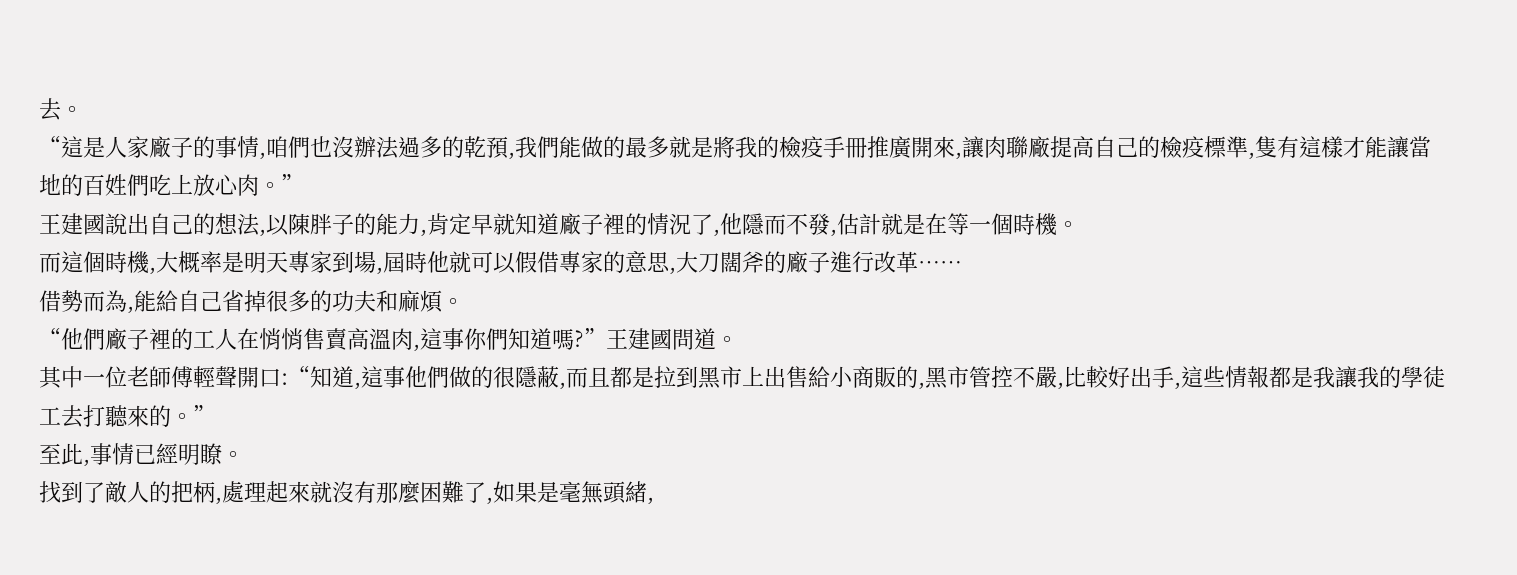去。
“這是人家廠子的事情,咱們也沒辦法過多的乾預,我們能做的最多就是將我的檢疫手冊推廣開來,讓肉聯廠提高自己的檢疫標準,隻有這樣才能讓當地的百姓們吃上放心肉。”
王建國說出自己的想法,以陳胖子的能力,肯定早就知道廠子裡的情況了,他隱而不發,估計就是在等一個時機。
而這個時機,大概率是明天專家到場,屆時他就可以假借專家的意思,大刀闊斧的廠子進行改革……
借勢而為,能給自己省掉很多的功夫和麻煩。
“他們廠子裡的工人在悄悄售賣高溫肉,這事你們知道嗎?”王建國問道。
其中一位老師傅輕聲開口:“知道,這事他們做的很隱蔽,而且都是拉到黑市上出售給小商販的,黑市管控不嚴,比較好出手,這些情報都是我讓我的學徒工去打聽來的。”
至此,事情已經明瞭。
找到了敵人的把柄,處理起來就沒有那麼困難了,如果是毫無頭緒,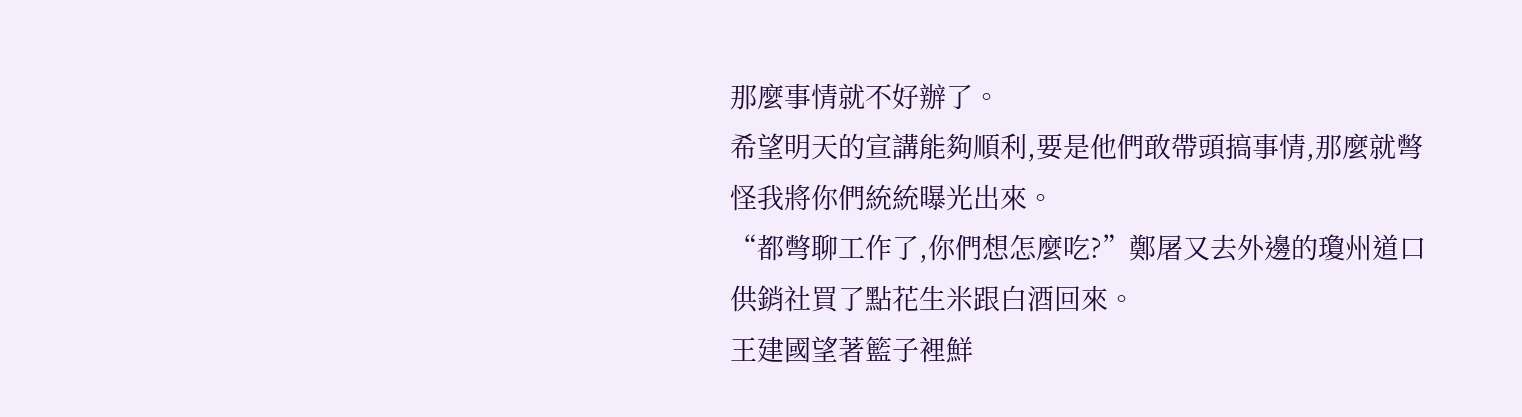那麼事情就不好辦了。
希望明天的宣講能夠順利,要是他們敢帶頭搞事情,那麼就彆怪我將你們統統曝光出來。
“都彆聊工作了,你們想怎麼吃?”鄭屠又去外邊的瓊州道口供銷社買了點花生米跟白酒回來。
王建國望著籃子裡鮮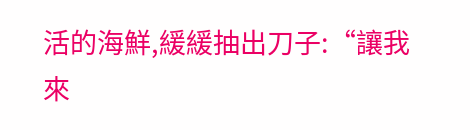活的海鮮,緩緩抽出刀子:“讓我來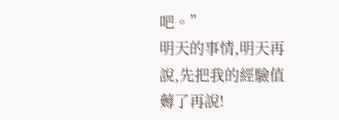吧。”
明天的事情,明天再說,先把我的經驗值薅了再說!